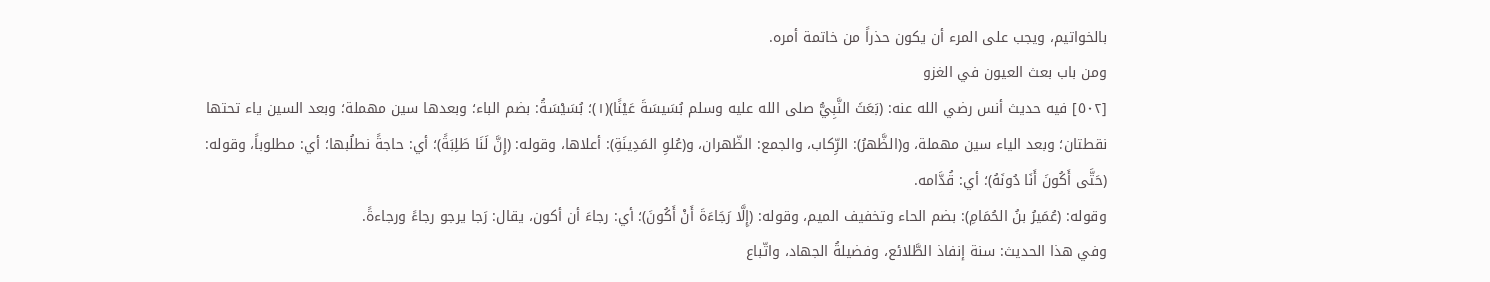بالخواتيم، ويجب على المرء أن يكون حذراً من خاتمة أمره.
ومن باب بعث العيون في الغزو
[٥٠٢] فيه حديث أنس رضي الله عنه: (بَعَثَ النَّبِيُّ صلى الله عليه وسلم بُسَيسَةَ عَيْنًا)(١)؛ بُسَيْسَةُ: بضم الباء؛ وبعدها سين مهملة؛ وبعد السين ياء تحتها نقطتان؛ وبعد الياء سين مهملة، و(الظَّهرُ): الرِّكاب، والجمع: الظّهران، و(عُلوِ المَدِينَةِ): أعلاها، وقوله: (إِنَّ لَنَا طَلِبَةً)؛ أي: حاجةً نطلُبها؛ أي: مطلوباً، وقوله: (حَتَّى أَكُونَ أَنَا دُونَهُ)؛ أي: قُدَّامه.
وقوله: (عُمَيرُ بنُ الحُمَامِ): بضم الحاء وتخفيف الميم، وقوله: (إِلَّا رَجَاءَةَ أَنْ أَكُونَ)؛ أي: رجاءَ أن أكون، يقال: رَجا يرجو رجاءً ورجاءةً.
وفي هذا الحديث: سنة إنفاذ الطَّلائع، وفضيلةُ الجهاد، واتّباع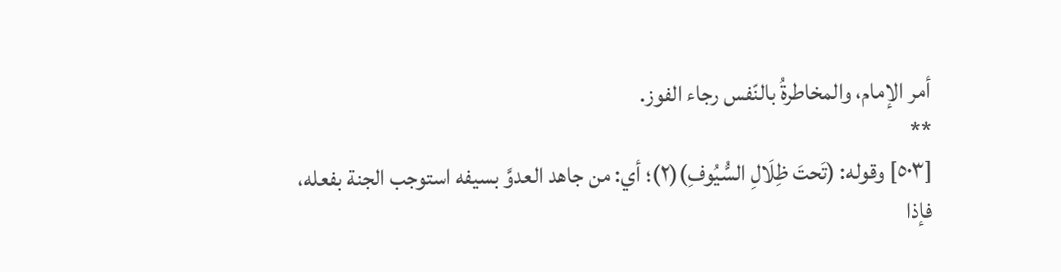أمر الإمام، والمخاطرةُ بالنّفس رجاء الفوز.
**
[٥٠٣] وقوله: (تَحتَ ظِلَالِ السُّيُوفِ)(٢)؛ أي: من جاهد العدوَّ بسيفه استوجب الجنة بفعله، فإذا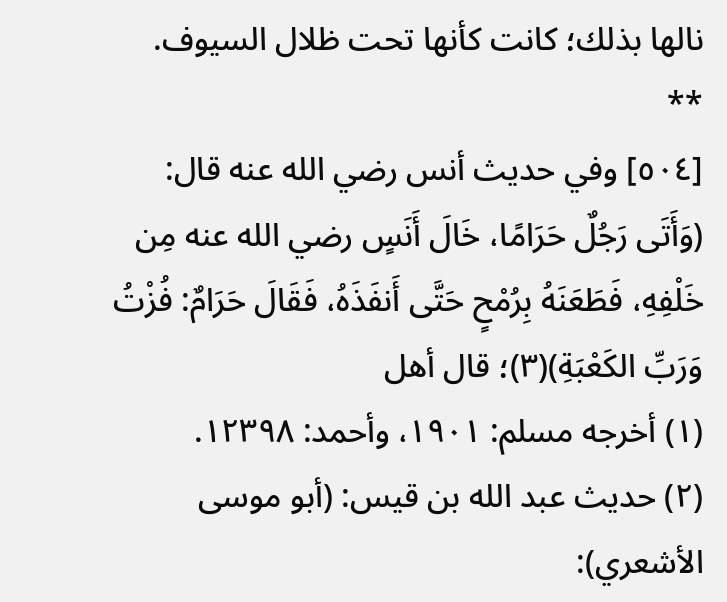نالها بذلك؛ كانت كأنها تحت ظلال السيوف.
**
[٥٠٤] وفي حديث أنس رضي الله عنه قال: (وَأَتَى رَجُلٌ حَرَامًا، خَالَ أَنَسٍ رضي الله عنه مِن خَلْفِهِ، فَطَعَنَهُ بِرُمْحٍ حَتَّى أَنفَذَهُ، فَقَالَ حَرَامٌ: فُزْتُ وَرَبِّ الكَعْبَةِ)(٣)؛ قال أهل
(١) أخرجه مسلم: ١٩٠١، وأحمد: ١٢٣٩٨.
(٢) حديث عبد الله بن قيس: (أبو موسى الأشعري):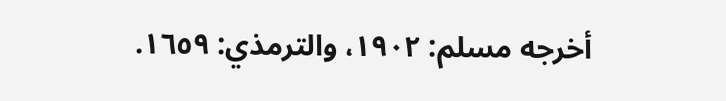أخرجه مسلم: ١٩٠٢، والترمذي: ١٦٥٩.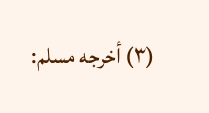(٣) أخرجه مسلم: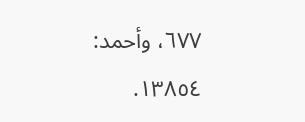٦٧٧، وأحمد: ١٣٨٥٤.